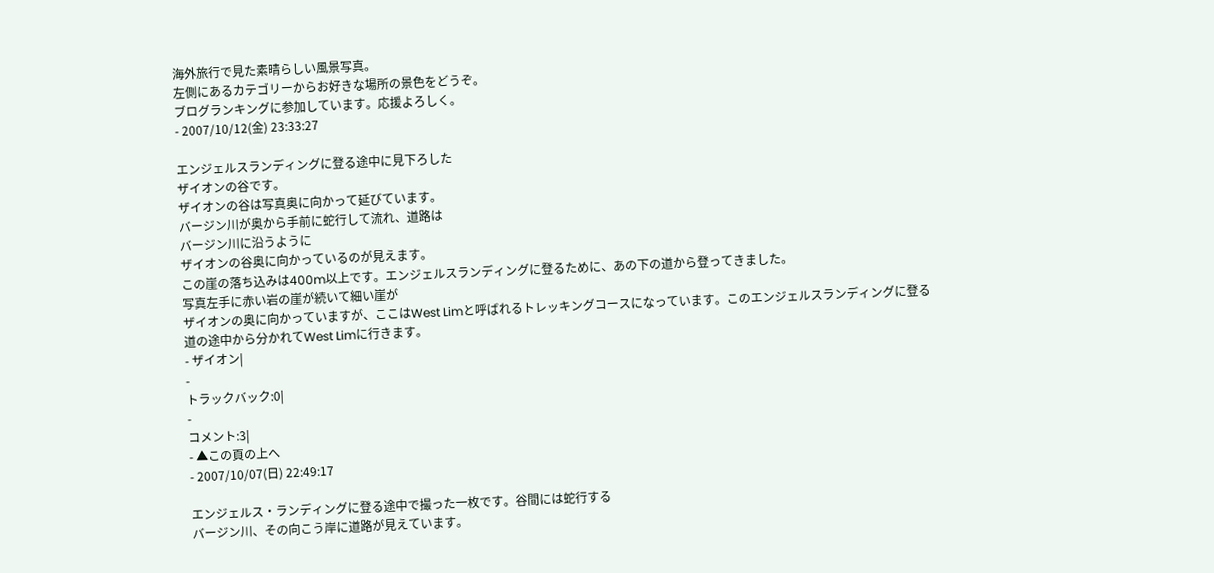海外旅行で見た素晴らしい風景写真。
左側にあるカテゴリーからお好きな場所の景色をどうぞ。
ブログランキングに参加しています。応援よろしく。
- 2007/10/12(金) 23:33:27

エンジェルスランディングに登る途中に見下ろした
ザイオンの谷です。
ザイオンの谷は写真奥に向かって延びています。
バージン川が奥から手前に蛇行して流れ、道路は
バージン川に沿うように
ザイオンの谷奥に向かっているのが見えます。
この崖の落ち込みは400m以上です。エンジェルスランディングに登るために、あの下の道から登ってきました。
写真左手に赤い岩の崖が続いて細い崖が
ザイオンの奥に向かっていますが、ここはWest Limと呼ばれるトレッキングコースになっています。このエンジェルスランディングに登る道の途中から分かれてWest Limに行きます。
- ザイオン|
-
トラックバック:0|
-
コメント:3|
- ▲この頁の上へ
- 2007/10/07(日) 22:49:17

エンジェルス・ランディングに登る途中で撮った一枚です。谷間には蛇行する
バージン川、その向こう岸に道路が見えています。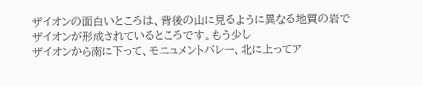ザイオンの面白いところは、背後の山に見るように異なる地質の岩で
ザイオンが形成されているところです。もう少し
ザイオンから南に下って、モニュメントバレー、北に上ってア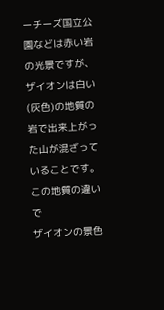ーチーズ国立公園などは赤い岩の光景ですが、
ザイオンは白い(灰色)の地質の岩で出来上がった山が混ざっていることです。
この地質の違いで
ザイオンの景色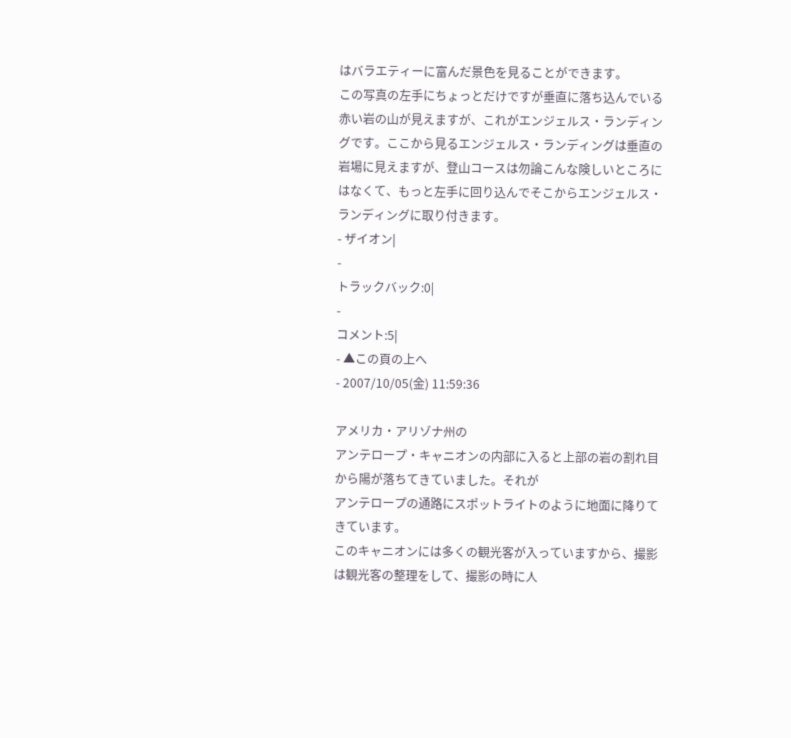はバラエティーに富んだ景色を見ることができます。
この写真の左手にちょっとだけですが垂直に落ち込んでいる赤い岩の山が見えますが、これがエンジェルス・ランディングです。ここから見るエンジェルス・ランディングは垂直の岩場に見えますが、登山コースは勿論こんな険しいところにはなくて、もっと左手に回り込んでそこからエンジェルス・ランディングに取り付きます。
- ザイオン|
-
トラックバック:0|
-
コメント:5|
- ▲この頁の上へ
- 2007/10/05(金) 11:59:36

アメリカ・アリゾナ州の
アンテロープ・キャニオンの内部に入ると上部の岩の割れ目から陽が落ちてきていました。それが
アンテロープの通路にスポットライトのように地面に降りてきています。
このキャニオンには多くの観光客が入っていますから、撮影は観光客の整理をして、撮影の時に人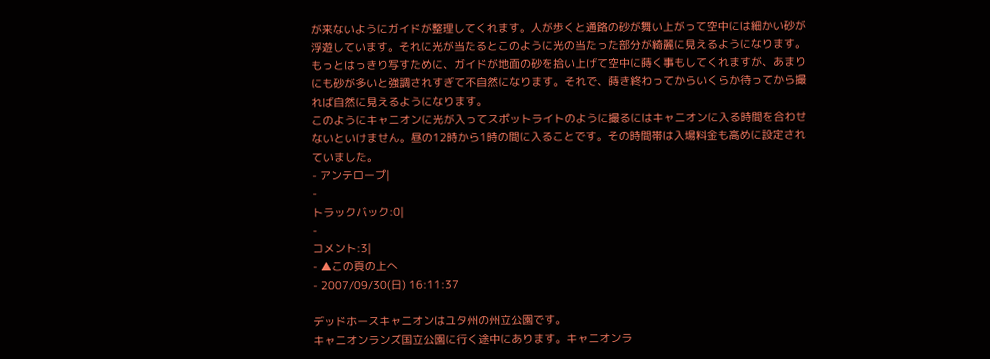が来ないようにガイドが整理してくれます。人が歩くと通路の砂が舞い上がって空中には細かい砂が浮遊しています。それに光が当たるとこのように光の当たった部分が綺麗に見えるようになります。
もっとはっきり写すために、ガイドが地面の砂を拾い上げて空中に蒔く事もしてくれますが、あまりにも砂が多いと強調されすぎて不自然になります。それで、蒔き終わってからいくらか待ってから撮れば自然に見えるようになります。
このようにキャニオンに光が入ってスポットライトのように撮るにはキャニオンに入る時間を合わせないといけません。昼の12時から1時の間に入ることです。その時間帯は入場料金も高めに設定されていました。
- アンテロープ|
-
トラックバック:0|
-
コメント:3|
- ▲この頁の上へ
- 2007/09/30(日) 16:11:37

デッドホースキャニオンはユタ州の州立公園です。
キャニオンランズ国立公園に行く途中にあります。キャニオンラ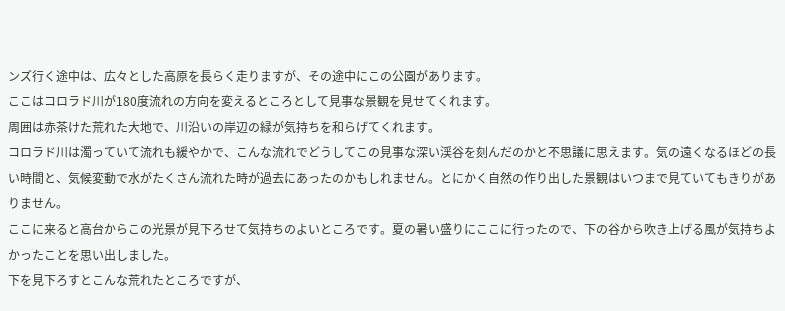ンズ行く途中は、広々とした高原を長らく走りますが、その途中にこの公園があります。
ここはコロラド川が180度流れの方向を変えるところとして見事な景観を見せてくれます。
周囲は赤茶けた荒れた大地で、川沿いの岸辺の緑が気持ちを和らげてくれます。
コロラド川は濁っていて流れも緩やかで、こんな流れでどうしてこの見事な深い渓谷を刻んだのかと不思議に思えます。気の遠くなるほどの長い時間と、気候変動で水がたくさん流れた時が過去にあったのかもしれません。とにかく自然の作り出した景観はいつまで見ていてもきりがありません。
ここに来ると高台からこの光景が見下ろせて気持ちのよいところです。夏の暑い盛りにここに行ったので、下の谷から吹き上げる風が気持ちよかったことを思い出しました。
下を見下ろすとこんな荒れたところですが、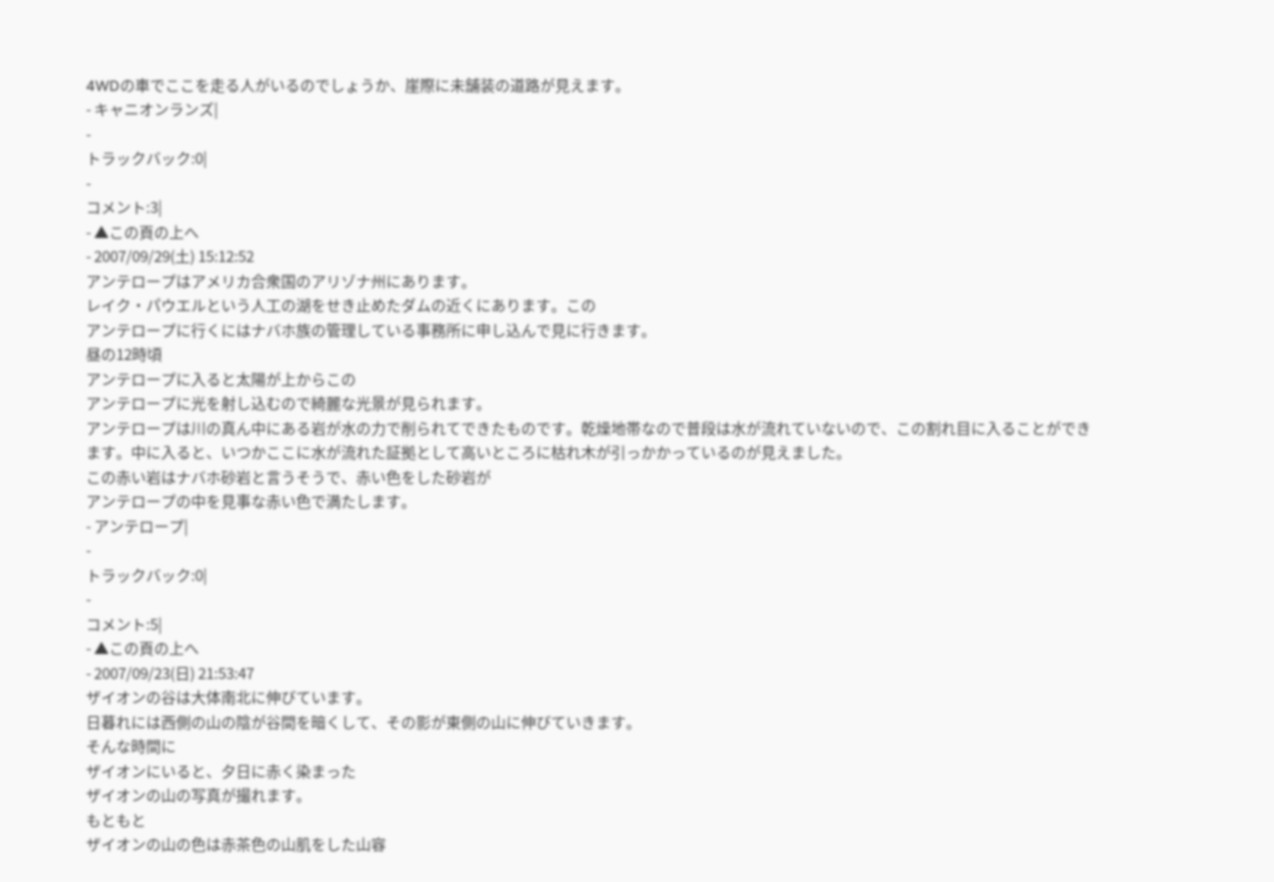4WDの車でここを走る人がいるのでしょうか、崖際に未舗装の道路が見えます。
- キャニオンランズ|
-
トラックバック:0|
-
コメント:3|
- ▲この頁の上へ
- 2007/09/29(土) 15:12:52
アンテロープはアメリカ合衆国のアリゾナ州にあります。
レイク・パウエルという人工の湖をせき止めたダムの近くにあります。この
アンテロープに行くにはナバホ族の管理している事務所に申し込んで見に行きます。
昼の12時頃
アンテロープに入ると太陽が上からこの
アンテロープに光を射し込むので綺麗な光景が見られます。
アンテロープは川の真ん中にある岩が水の力で削られてできたものです。乾燥地帯なので普段は水が流れていないので、この割れ目に入ることができます。中に入ると、いつかここに水が流れた証拠として高いところに枯れ木が引っかかっているのが見えました。
この赤い岩はナバホ砂岩と言うそうで、赤い色をした砂岩が
アンテロープの中を見事な赤い色で満たします。
- アンテロープ|
-
トラックバック:0|
-
コメント:5|
- ▲この頁の上へ
- 2007/09/23(日) 21:53:47
ザイオンの谷は大体南北に伸びています。
日暮れには西側の山の陰が谷間を暗くして、その影が東側の山に伸びていきます。
そんな時間に
ザイオンにいると、夕日に赤く染まった
ザイオンの山の写真が撮れます。
もともと
ザイオンの山の色は赤茶色の山肌をした山容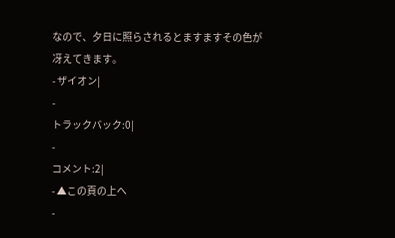なので、夕日に照らされるとますますその色が冴えてきます。
- ザイオン|
-
トラックバック:0|
-
コメント:2|
- ▲この頁の上へ
-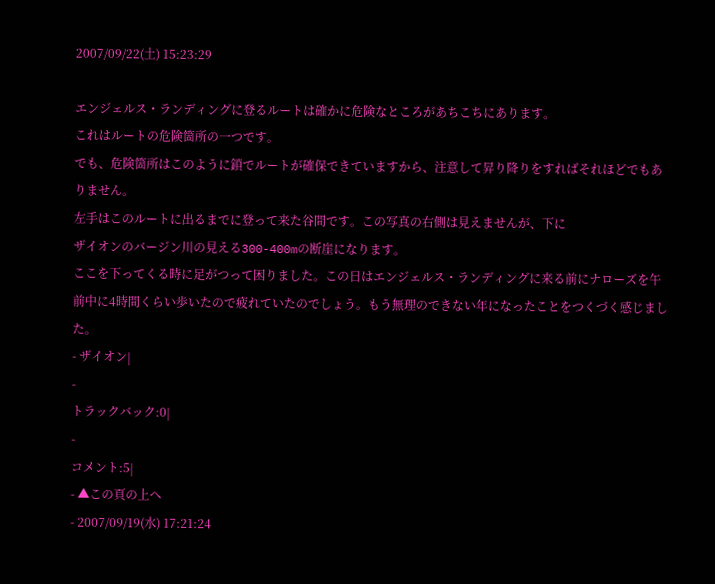2007/09/22(土) 15:23:29

エンジェルス・ランディングに登るルートは確かに危険なところがあちこちにあります。
これはルートの危険箇所の一つです。
でも、危険箇所はこのように鎖でルートが確保できていますから、注意して昇り降りをすればそれほどでもありません。
左手はこのルートに出るまでに登って来た谷間です。この写真の右側は見えませんが、下に
ザイオンのバージン川の見える300-400mの断崖になります。
ここを下ってくる時に足がつって困りました。この日はエンジェルス・ランディングに来る前にナローズを午前中に4時間くらい歩いたので疲れていたのでしょう。もう無理のできない年になったことをつくづく感じました。
- ザイオン|
-
トラックバック:0|
-
コメント:5|
- ▲この頁の上へ
- 2007/09/19(水) 17:21:24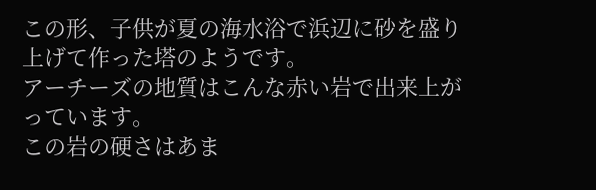この形、子供が夏の海水浴で浜辺に砂を盛り上げて作った塔のようです。
アーチーズの地質はこんな赤い岩で出来上がっています。
この岩の硬さはあま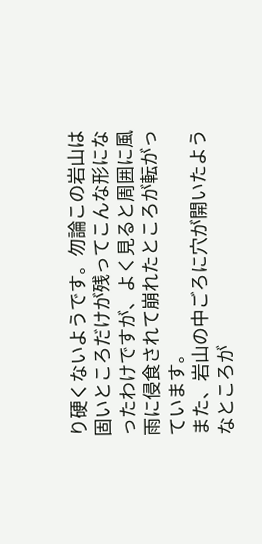り硬くないようです。勿論この岩山は固いところだけが残ってこんな形になったわけですが、よく見ると周囲に風雨に侵食されて崩れたところが転がっています。
また、岩山の中ごろに穴が開いたようなところが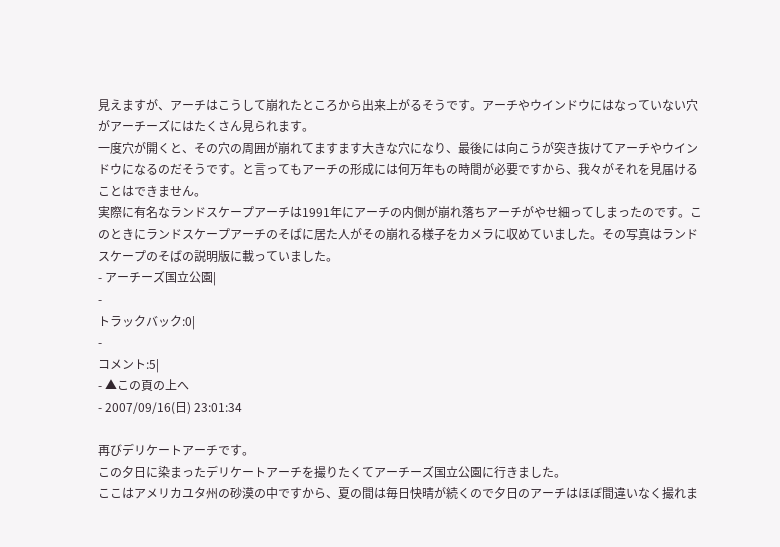見えますが、アーチはこうして崩れたところから出来上がるそうです。アーチやウインドウにはなっていない穴がアーチーズにはたくさん見られます。
一度穴が開くと、その穴の周囲が崩れてますます大きな穴になり、最後には向こうが突き抜けてアーチやウインドウになるのだそうです。と言ってもアーチの形成には何万年もの時間が必要ですから、我々がそれを見届けることはできません。
実際に有名なランドスケープアーチは1991年にアーチの内側が崩れ落ちアーチがやせ細ってしまったのです。このときにランドスケープアーチのそばに居た人がその崩れる様子をカメラに収めていました。その写真はランドスケープのそばの説明版に載っていました。
- アーチーズ国立公園|
-
トラックバック:0|
-
コメント:5|
- ▲この頁の上へ
- 2007/09/16(日) 23:01:34

再びデリケートアーチです。
この夕日に染まったデリケートアーチを撮りたくてアーチーズ国立公園に行きました。
ここはアメリカユタ州の砂漠の中ですから、夏の間は毎日快晴が続くので夕日のアーチはほぼ間違いなく撮れま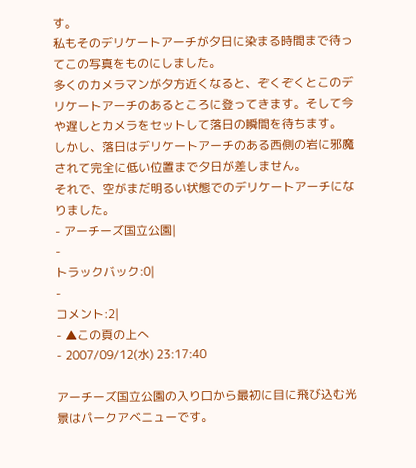す。
私もそのデリケートアーチが夕日に染まる時間まで待ってこの写真をものにしました。
多くのカメラマンが夕方近くなると、ぞくぞくとこのデリケートアーチのあるところに登ってきます。そして今や遅しとカメラをセットして落日の瞬間を待ちます。
しかし、落日はデリケートアーチのある西側の岩に邪魔されて完全に低い位置まで夕日が差しません。
それで、空がまだ明るい状態でのデリケートアーチになりました。
- アーチーズ国立公園|
-
トラックバック:0|
-
コメント:2|
- ▲この頁の上へ
- 2007/09/12(水) 23:17:40

アーチーズ国立公園の入り口から最初に目に飛び込む光景はパークアベニューです。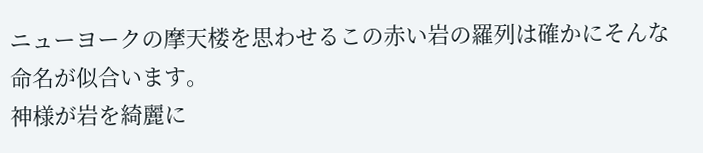ニューヨークの摩天楼を思わせるこの赤い岩の羅列は確かにそんな命名が似合います。
神様が岩を綺麗に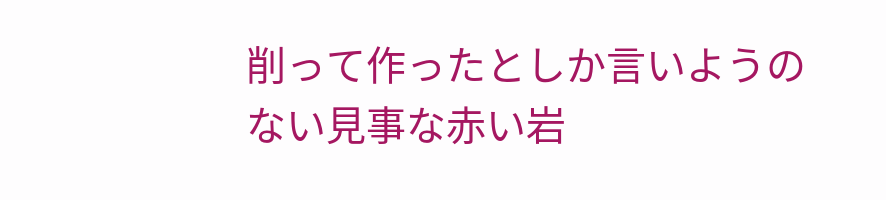削って作ったとしか言いようのない見事な赤い岩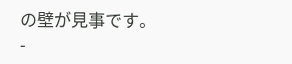の壁が見事です。
-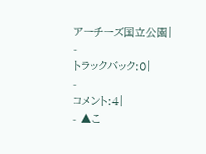アーチーズ国立公園|
-
トラックバック:0|
-
コメント:4|
- ▲こ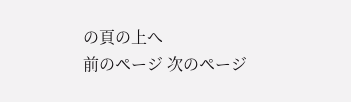の頁の上へ
前のページ 次のページ